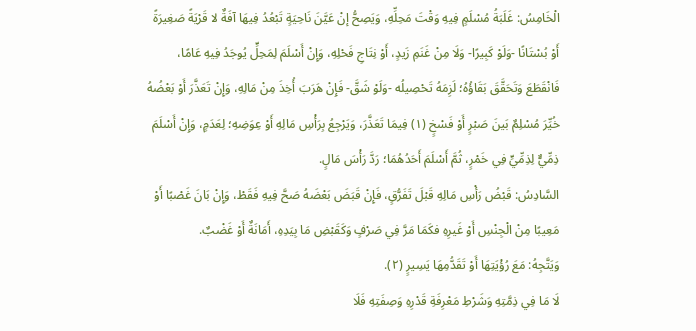الْخَامِسُ: غَلَبَةُ مُسْلَمٍ فِيهِ وَقْتَ مَحِلِّهِ، وَيَصِحُّ إنْ عَيَّنَ نَاحِيَةٍ تَبْعُدُ فِيهَا آفَةٌ لا قَرْيَةً صَغِيرَةً أَوْ بُسْتَانًا -وَلَوْ كَبِيرًا- وَلَا مِنْ غَنَمِ زَيدٍ، أَوْ نِتَاجِ فَحْلِهِ، وَإِنْ أَسْلَمَ لِمَحِلٍّ يُوجَدُ فِيهِ عَامًا، فَانْقَطَعَ وَتَحَقَّقَ بَقَاؤُهُ؛ لَزِمَهُ تَحْصِيلُه -وَلَوْ شَقَّ- فَإِنْ هَرَبَ أُخِذَ مِنْ مَالِهِ، وَإِنْ تَعَذَّرَ أَوْ بَعْضُهُ خُيِّرَ مُسْلِمٌ بَينَ صَبْرٍ أَوْ فَسْخٍ (١) فِيمَا تَعَذَّرَ، وَيَرْجِعُ بِرَأْسِ مَالِهِ أَوْ عِوَضِهِ؛ لِعَدَمٍ، وَإِنْ أَسْلَمَ ذِمِّيٌّ لِذِمِّيٍّ فِي خَمْرٍ، ثُمَّ أَسْلَمَ أَحَدُهُمَا؛ رَدَّ رَأْسَ مَالٍ.
السَّادِسُ: قَبْضُ رَأْسِ مَالِهِ قَبْلَ تَفَرُّقٍ، فَإِنْ قَبَضَ بَعْضَهُ صَحَّ فِيهِ فَقَطْ، وَإِنْ بَانَ غَصْبًا أَوْ مَعِيبًا مِنْ الْجِنْسِ أَوْ غَيرِهِ فكَمَا مَرَّ فِي صَرْفٍ وَكَقَبْضِ مَا بِيَدِهِ، أَمَانَةٌ أَوْ غَضْبٌ.
وَيَتَّجِهُ: مَعَ رُؤْيَتِهَا أَوْ تَقَدُّمِهَا يَسِيرٍ (٢).
لَا مَا فِي ذِمَّتِهِ وَشَرْطِ مَعْرِفَةِ قَدْرِهِ وَصِفَتِهِ فَلَا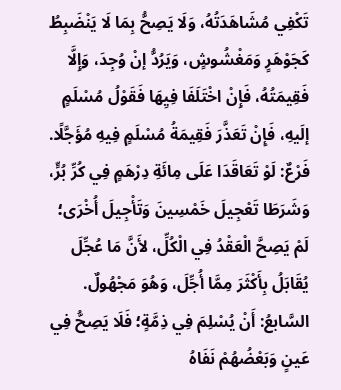تَكْفِي مُشَاهَدَتُهُ، وَلَا يَصِحُّ بِمَا لَا يَنْضَبِطُ كَجَوْهَرٍ وَمَغْشُوشٍ، وَيَرُدُّ إنْ وُجِدَ، وَإِلَّا فَقِيمَتُهُ، فَإِنْ اخْتَلَفَا فِيِهَا فَقَوْلُ مُسْلَمٍ إلَيهِ، فَإِنْ تَعَذَّرَ فَقِيمَةُ مُسْلَمٍ فِيهِ مُؤَجَّلًا.
فَرْعٌ: لَوْ تَعَاقَدَا عَلَى مِائَةِ دِرْهَمٍ فِي كُرِّ بُرٍّ، وَشَرَطَا تَعْجِيلَ خَمْسِينَ وَتَأْجِيلَ أُخْرَى؛ لَمْ يَصِحَّ الْعَقْدُ فِي الْكُلِّ، لأَنَّ مَا عُجِّلَ يُقَابَلُ بِأَكْثَرَ مِمَّا أُجِّلَ، وَهُوَ مَجْهُولٌ.
السَّابعُ: أَنْ يُسْلِمَ فِي ذِمَّةٍ؛ فَلَا يَصِحُّ فِي عَينٍ وَبَعْضُهُمْ نَفَاهُ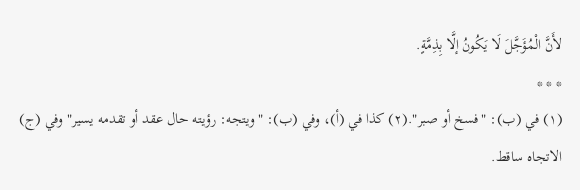لأَنَّ الْمُؤَجَّلَ لَا يَكُونُ إلَّا بِذِمَّةٍ.
* * *
(١) في (ب): "فسخ أو صبر".(٢) كذا في (أ)، وفي (ب): "ويتجه: رؤيته حال عقد أو تقدمه يسير" وفي (ج) الاتجاه ساقط.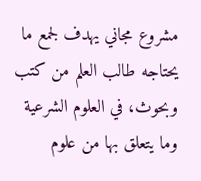مشروع مجاني يهدف لجمع ما يحتاجه طالب العلم من كتب وبحوث، في العلوم الشرعية وما يتعلق بها من علوم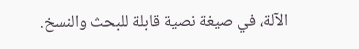الآلة، في صيغة نصية قابلة للبحث والنسخ.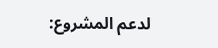لدعم المشروع: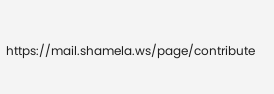https://mail.shamela.ws/page/contribute